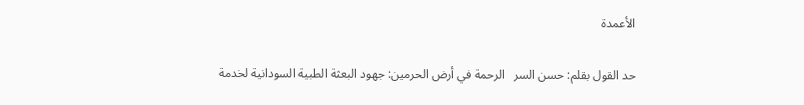الأعمدة

حد القول بقلم: حسن السر   الرحمة في أرض الحرمين: جهود البعثة الطبية السودانية لخدمة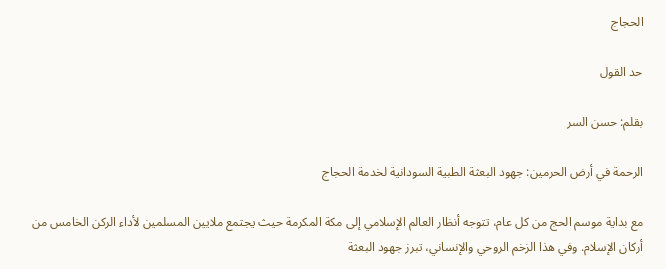الحجاج

حد القول

بقلم: حسن السر

الرحمة في أرض الحرمين: جهود البعثة الطبية السودانية لخدمة الحجاج

مع بداية موسم الحج من كل عام، تتوجه أنظار العالم الإسلامي إلى مكة المكرمة حيث يجتمع ملايين المسلمين لأداء الركن الخامس من أركان الإسلام. وفي هذا الزخم الروحي والإنساني، تبرز جهود البعثة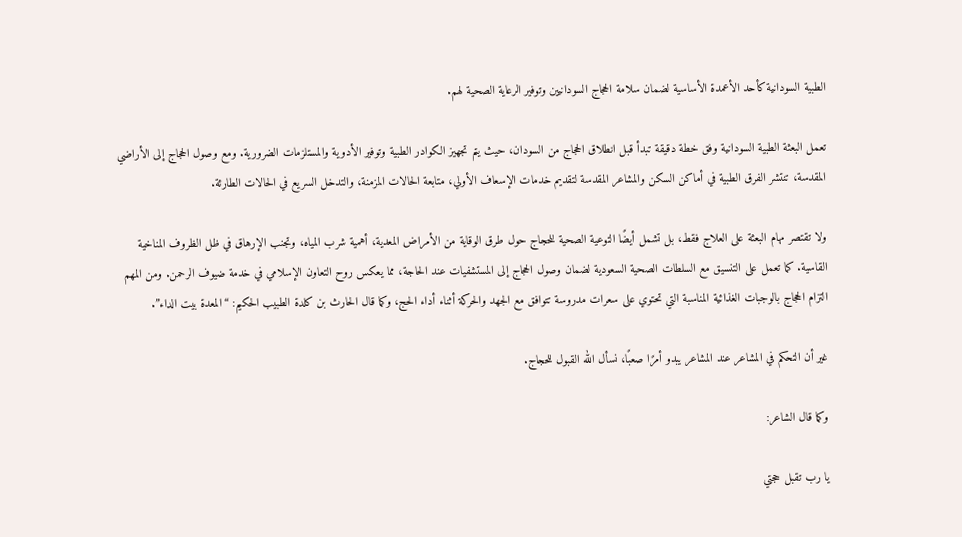الطبية السودانية كأحد الأعمدة الأساسية لضمان سلامة الحجاج السودانيين وتوفير الرعاية الصحية لهم.

تعمل البعثة الطبية السودانية وفق خطة دقيقة تبدأ قبل انطلاق الحجاج من السودان، حيث يتم تجهيز الكوادر الطبية وتوفير الأدوية والمستلزمات الضرورية. ومع وصول الحجاج إلى الأراضي المقدسة، تنتشر الفرق الطبية في أماكن السكن والمشاعر المقدسة لتقديم خدمات الإسعاف الأولي، متابعة الحالات المزمنة، والتدخل السريع في الحالات الطارئة.

ولا تقتصر مهام البعثة على العلاج فقط، بل تشمل أيضًا التوعية الصحية للحجاج حول طرق الوقاية من الأمراض المعدية، أهمية شرب المياه، وتجنب الإرهاق في ظل الظروف المناخية القاسية. كما تعمل على التنسيق مع السلطات الصحية السعودية لضمان وصول الحجاج إلى المستشفيات عند الحاجة، مما يعكس روح التعاون الإسلامي في خدمة ضيوف الرحمن. ومن المهم التزام الحجاج بالوجبات الغذائية المناسبة التي تحتوي على سعرات مدروسة تتوافق مع الجهد والحركة أثناء أداء الحج، وكما قال الحارث بن كلدة الطبيب الحكيم: “المعدة بيت الداء”.

غير أن التحكم في المشاعر عند المشاعر يبدو أمرًا صعبًا، نسأل الله القبول للحجاج.

وكما قال الشاعر:

يا رب تقبل حجتي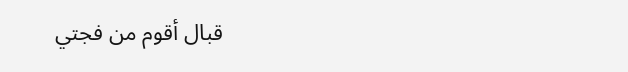قبال أقوم من فجتي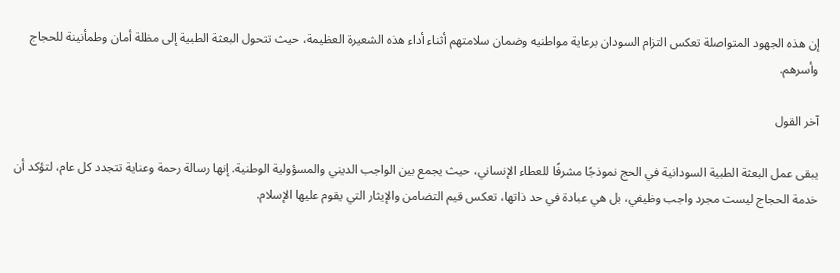إن هذه الجهود المتواصلة تعكس التزام السودان برعاية مواطنيه وضمان سلامتهم أثناء أداء هذه الشعيرة العظيمة، حيث تتحول البعثة الطبية إلى مظلة أمان وطمأنينة للحجاج وأسرهم.

آخر القول

يبقى عمل البعثة الطبية السودانية في الحج نموذجًا مشرفًا للعطاء الإنساني، حيث يجمع بين الواجب الديني والمسؤولية الوطنية. إنها رسالة رحمة وعناية تتجدد كل عام، لتؤكد أن خدمة الحجاج ليست مجرد واجب وظيفي، بل هي عبادة في حد ذاتها، تعكس قيم التضامن والإيثار التي يقوم عليها الإسلام.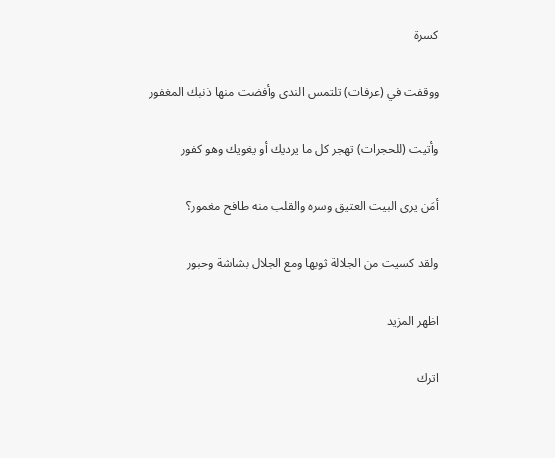كسرة

ووقفت في (عرفات) تلتمس الندى وأفضت منها ذنبك المغفور

وأتيت (للحجرات) تهجر كل ما يرديك أو يغويك وهو كفور

أمَن يرى البيت العتيق وسره والقلب منه طافح مغمور؟

ولقد كسيت من الجلالة ثوبها ومع الجلال بشاشة وحبور

اظهر المزيد

اترك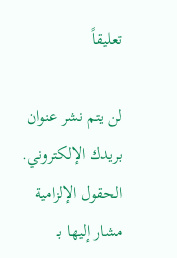تعليقاً

لن يتم نشر عنوان بريدك الإلكتروني. الحقول الإلزامية مشار إليها بـ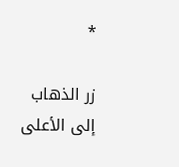*

زر الذهاب إلى الأعلى